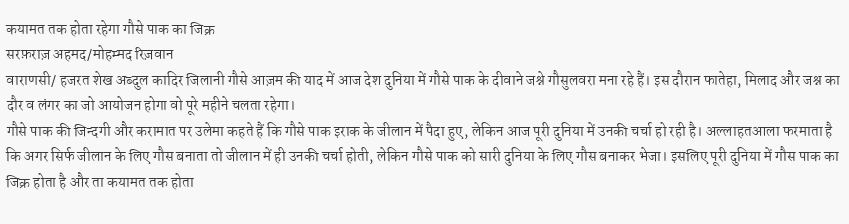कयामत तक होता रहेगा गौसे पाक का जिक्र
सरफ़राज़ अहमद/मोहम्मद रिज़वान
वाराणसी/ हजरत शेख अब्दुल कादिर जिलानी गौसे आज़म की याद में आज देश दुनिया में गौसे पाक के दीवाने जश्ने गौसुलवरा मना रहे हैं। इस दौरान फातेहा, मिलाद और जश्न का दौर व लंगर का जो आयोजन होगा वो पूरे महीने चलता रहेगा।
गौसे पाक की जिन्दगी और करामात पर उलेमा कहते हैं कि गौसे पाक इराक के जीलान में पैदा हुए, लेकिन आज पूरी दुनिया में उनकी चर्चा हो रही है। अल्लाहतआला फरमाता है कि अगर सिर्फ जीलान के लिए गौस बनाता तो जीलान में ही उनकी चर्चा होती, लेकिन गौसे पाक को सारी दुनिया के लिए गौस बनाकर भेजा। इसलिए पूरी दुनिया में गौस पाक का जिक्र होता है और ता कयामत तक होता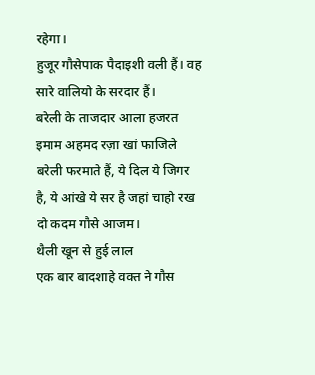रहेगा।
हुजूर गौसेपाक पैदाइशी वली हैं। वह सारे वालियो के सरदार हैं।
बरेली के ताजदार आला हजरत इमाम अहमद रज़ा खां फाजिले बरेली फरमाते हैं, ये दिल ये जिगर है, ये आंखे ये सर है जहां चाहो रख दो कदम गौसे आजम।
थैली खून से हुई लाल
एक बार बादशाहे वक्त ने गौस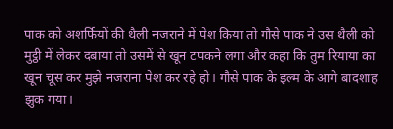पाक को अशर्फियों की थैली नजराने में पेश किया तो गौसे पाक ने उस थैली को मुट्ठी में लेकर दबाया तो उसमें से खून टपकने लगा और कहा कि तुम रियाया का खून चूस कर मुझे नजराना पेश कर रहे हो। गौसे पाक के इल्म के आगे बादशाह झुक गया।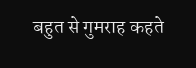बहुत से गुमराह कहते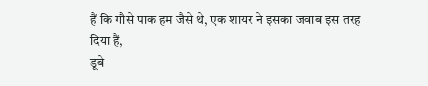हैं कि गौसे पाक हम जैसे थे, एक शायर ने इसका जवाब इस तरह दिया हैं,
डूबे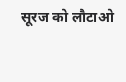सूरज को लौटाओ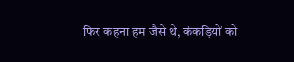फिर कहना हम जैसे थे, कंकड़ियों को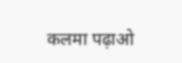कलमा पढ़ाओ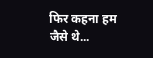फिर कहना हम जैसे थे...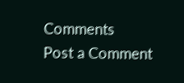Comments
Post a Comment